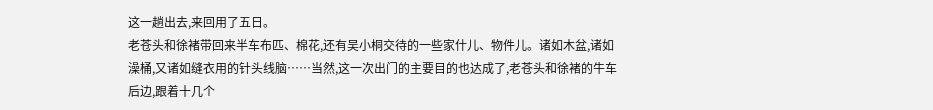这一趟出去,来回用了五日。
老苍头和徐褚带回来半车布匹、棉花,还有吴小桐交待的一些家什儿、物件儿。诸如木盆,诸如澡桶,又诸如缝衣用的针头线脑……当然,这一次出门的主要目的也达成了,老苍头和徐褚的牛车后边,跟着十几个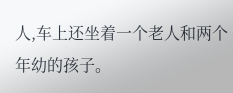人,车上还坐着一个老人和两个年幼的孩子。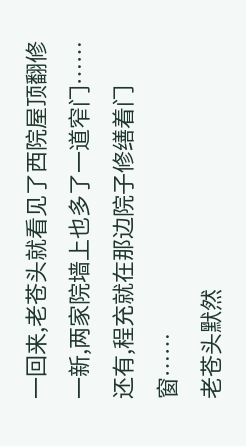一回来,老苍头就看见了西院屋顶翻修一新,两家院墙上也多了一道窄门……还有,程充就在那边院子修缮着门窗……
老苍头默然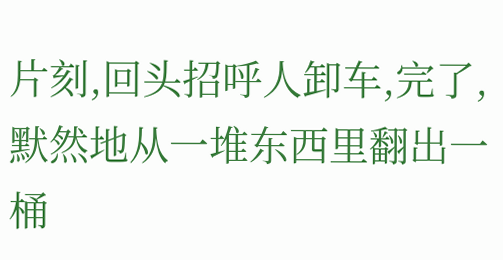片刻,回头招呼人卸车,完了,默然地从一堆东西里翻出一桶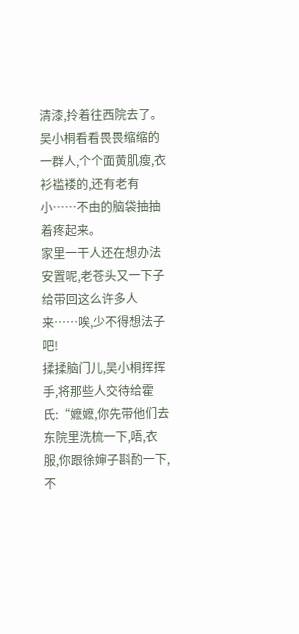清漆,拎着往西院去了。
吴小桐看看畏畏缩缩的一群人,个个面黄肌瘦,衣衫褴褛的,还有老有小……不由的脑袋抽抽着疼起来。
家里一干人还在想办法安置呢,老苍头又一下子给带回这么许多人来……唉,少不得想法子吧!
揉揉脑门儿,吴小桐挥挥手,将那些人交待给霍氏:“嬷嬷,你先带他们去东院里洗梳一下,唔,衣服,你跟徐婶子斟酌一下,不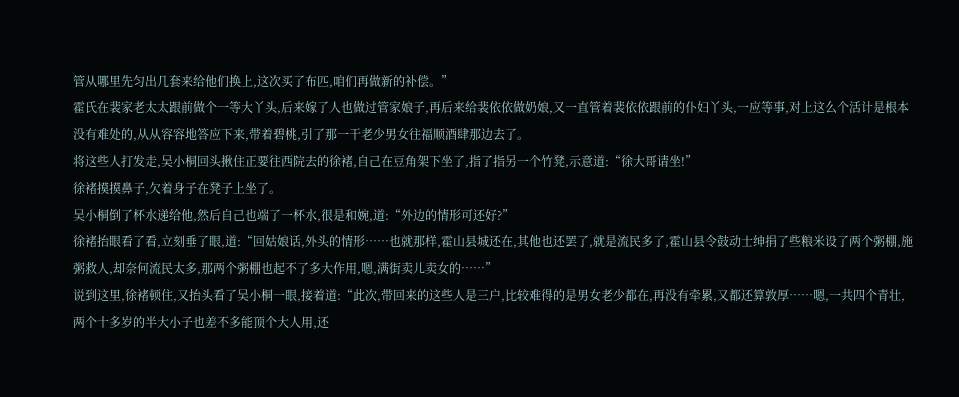管从哪里先匀出几套来给他们换上,这次买了布匹,咱们再做新的补偿。”
霍氏在裴家老太太跟前做个一等大丫头,后来嫁了人也做过管家娘子,再后来给裴依依做奶娘,又一直管着裴依依跟前的仆妇丫头,一应等事,对上这么个活计是根本没有难处的,从从容容地答应下来,带着碧桃,引了那一干老少男女往福顺酒肆那边去了。
将这些人打发走,吴小桐回头揪住正要往西院去的徐褚,自己在豆角架下坐了,指了指另一个竹凳,示意道:“徐大哥请坐!”
徐褚摸摸鼻子,欠着身子在凳子上坐了。
吴小桐倒了杯水递给他,然后自己也端了一杯水,很是和婉,道:“外边的情形可还好?”
徐褚抬眼看了看,立刻垂了眼,道:“回姑娘话,外头的情形……也就那样,霍山县城还在,其他也还罢了,就是流民多了,霍山县令鼓动士绅捐了些粮米设了两个粥棚,施粥救人,却奈何流民太多,那两个粥棚也起不了多大作用,嗯,满街卖儿卖女的……”
说到这里,徐褚顿住,又抬头看了吴小桐一眼,接着道:“此次,带回来的这些人是三户,比较难得的是男女老少都在,再没有牵累,又都还算敦厚……嗯,一共四个青壮,两个十多岁的半大小子也差不多能顶个大人用,还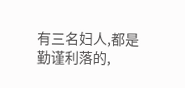有三名妇人,都是勤谨利落的,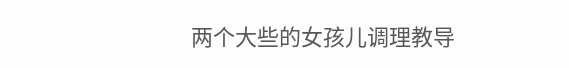两个大些的女孩儿调理教导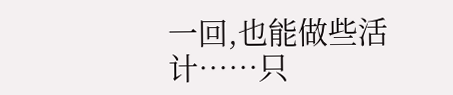一回,也能做些活计……只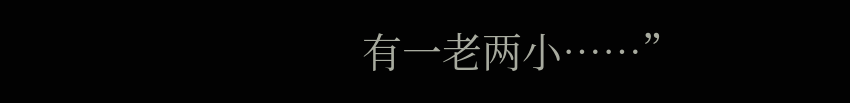有一老两小……”